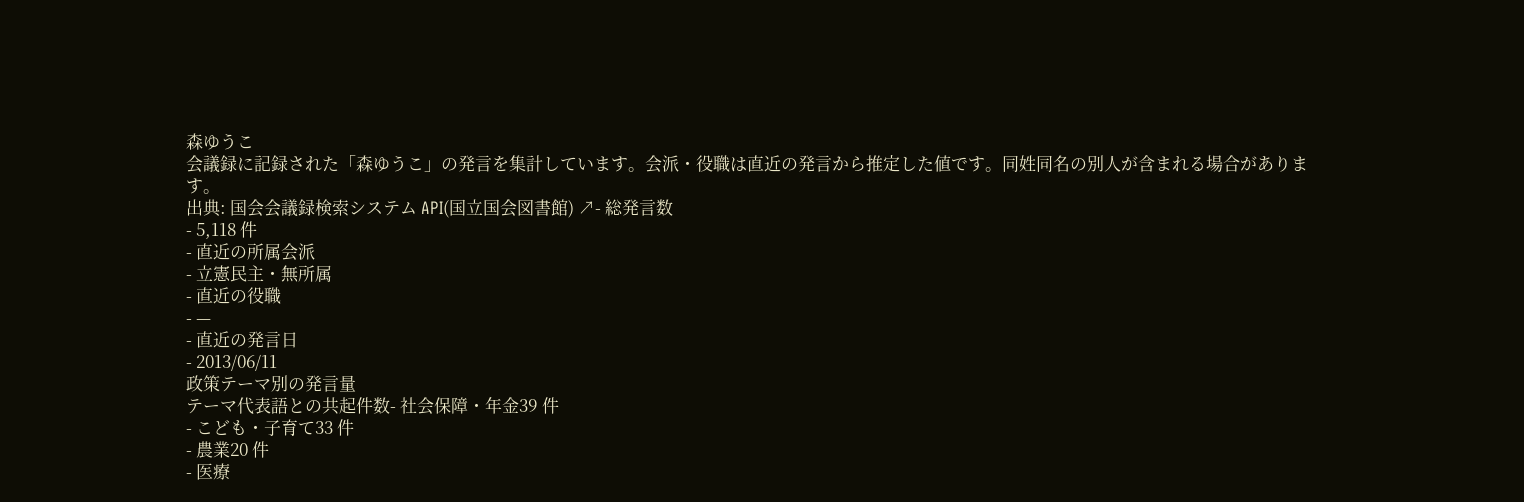森ゆうこ
会議録に記録された「森ゆうこ」の発言を集計しています。会派・役職は直近の発言から推定した値です。同姓同名の別人が含まれる場合があります。
出典: 国会会議録検索システム API(国立国会図書館) ↗- 総発言数
- 5,118 件
- 直近の所属会派
- 立憲民主・無所属
- 直近の役職
- —
- 直近の発言日
- 2013/06/11
政策テーマ別の発言量
テーマ代表語との共起件数- 社会保障・年金39 件
- こども・子育て33 件
- 農業20 件
- 医療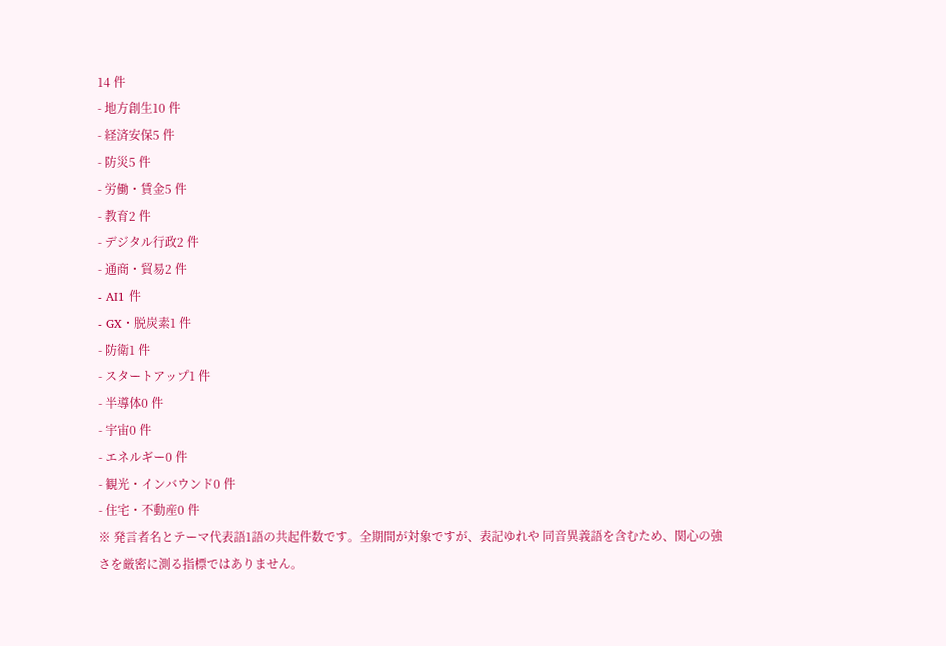14 件
- 地方創生10 件
- 経済安保5 件
- 防災5 件
- 労働・賃金5 件
- 教育2 件
- デジタル行政2 件
- 通商・貿易2 件
- AI1 件
- GX・脱炭素1 件
- 防衛1 件
- スタートアップ1 件
- 半導体0 件
- 宇宙0 件
- エネルギー0 件
- 観光・インバウンド0 件
- 住宅・不動産0 件
※ 発言者名とテーマ代表語1語の共起件数です。全期間が対象ですが、表記ゆれや 同音異義語を含むため、関心の強さを厳密に測る指標ではありません。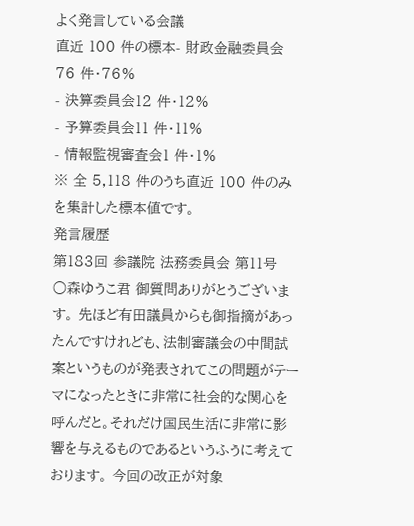よく発言している会議
直近 100 件の標本- 財政金融委員会76 件・76%
- 決算委員会12 件・12%
- 予算委員会11 件・11%
- 情報監視審査会1 件・1%
※ 全 5,118 件のうち直近 100 件のみを集計した標本値です。
発言履歴
第183回 参議院 法務委員会 第11号
○森ゆうこ君 御質問ありがとうございます。 先ほど有田議員からも御指摘があったんですけれども、法制審議会の中間試案というものが発表されてこの問題がテーマになったときに非常に社会的な関心を呼んだと。それだけ国民生活に非常に影響を与えるものであるというふうに考えております。 今回の改正が対象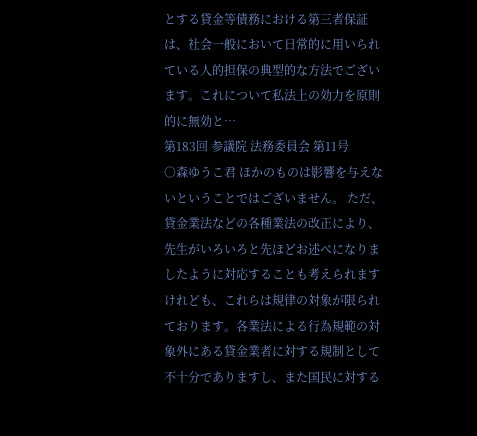とする貸金等債務における第三者保証は、社会一般において日常的に用いられている人的担保の典型的な方法でございます。これについて私法上の効力を原則的に無効と…
第183回 参議院 法務委員会 第11号
○森ゆうこ君 ほかのものは影響を与えないということではございません。 ただ、貸金業法などの各種業法の改正により、先生がいろいろと先ほどお述べになりましたように対応することも考えられますけれども、これらは規律の対象が限られております。各業法による行為規範の対象外にある貸金業者に対する規制として不十分でありますし、また国民に対する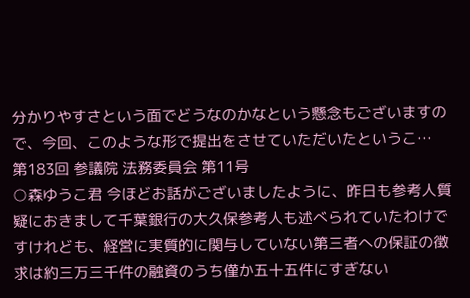分かりやすさという面でどうなのかなという懸念もございますので、今回、このような形で提出をさせていただいたというこ…
第183回 参議院 法務委員会 第11号
○森ゆうこ君 今ほどお話がございましたように、昨日も参考人質疑におきまして千葉銀行の大久保参考人も述べられていたわけですけれども、経営に実質的に関与していない第三者への保証の徴求は約三万三千件の融資のうち僅か五十五件にすぎない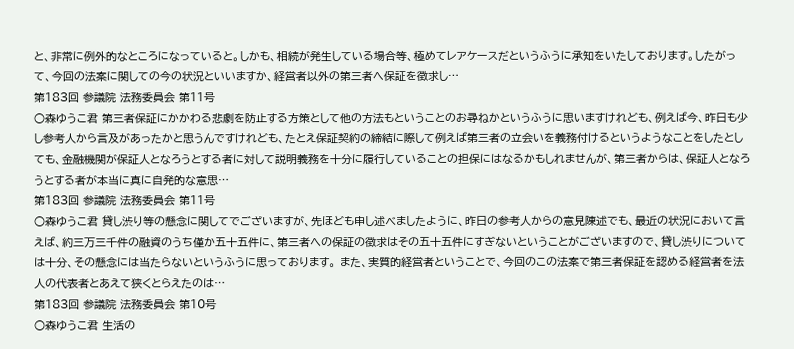と、非常に例外的なところになっていると。しかも、相続が発生している場合等、極めてレアケースだというふうに承知をいたしております。したがって、今回の法案に関しての今の状況といいますか、経営者以外の第三者へ保証を徴求し…
第183回 参議院 法務委員会 第11号
○森ゆうこ君 第三者保証にかかわる悲劇を防止する方策として他の方法もということのお尋ねかというふうに思いますけれども、例えば今、昨日も少し参考人から言及があったかと思うんですけれども、たとえ保証契約の締結に際して例えば第三者の立会いを義務付けるというようなことをしたとしても、金融機関が保証人となろうとする者に対して説明義務を十分に履行していることの担保にはなるかもしれませんが、第三者からは、保証人となろうとする者が本当に真に自発的な意思…
第183回 参議院 法務委員会 第11号
○森ゆうこ君 貸し渋り等の懸念に関してでございますが、先ほども申し述べましたように、昨日の参考人からの意見陳述でも、最近の状況において言えば、約三万三千件の融資のうち僅か五十五件に、第三者への保証の徴求はその五十五件にすぎないということがございますので、貸し渋りについては十分、その懸念には当たらないというふうに思っております。 また、実質的経営者ということで、今回のこの法案で第三者保証を認める経営者を法人の代表者とあえて狭くとらえたのは…
第183回 参議院 法務委員会 第10号
○森ゆうこ君 生活の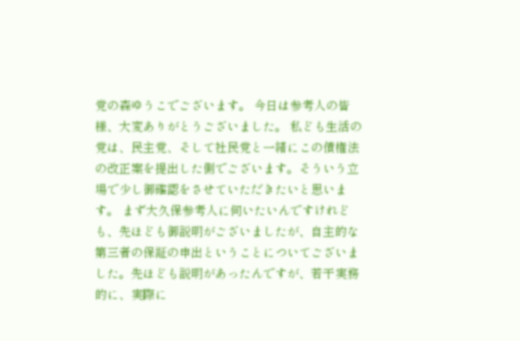党の森ゆうこでございます。 今日は参考人の皆様、大変ありがとうございました。 私ども生活の党は、民主党、そして社民党と一緒にこの債権法の改正案を提出した側でございます。そういう立場で少し御確認をさせていただきたいと思います。 まず大久保参考人に伺いたいんですけれども、先ほども御説明がございましたが、自主的な第三者の保証の申出ということについてございました。先ほども説明があったんですが、若干実務的に、実際に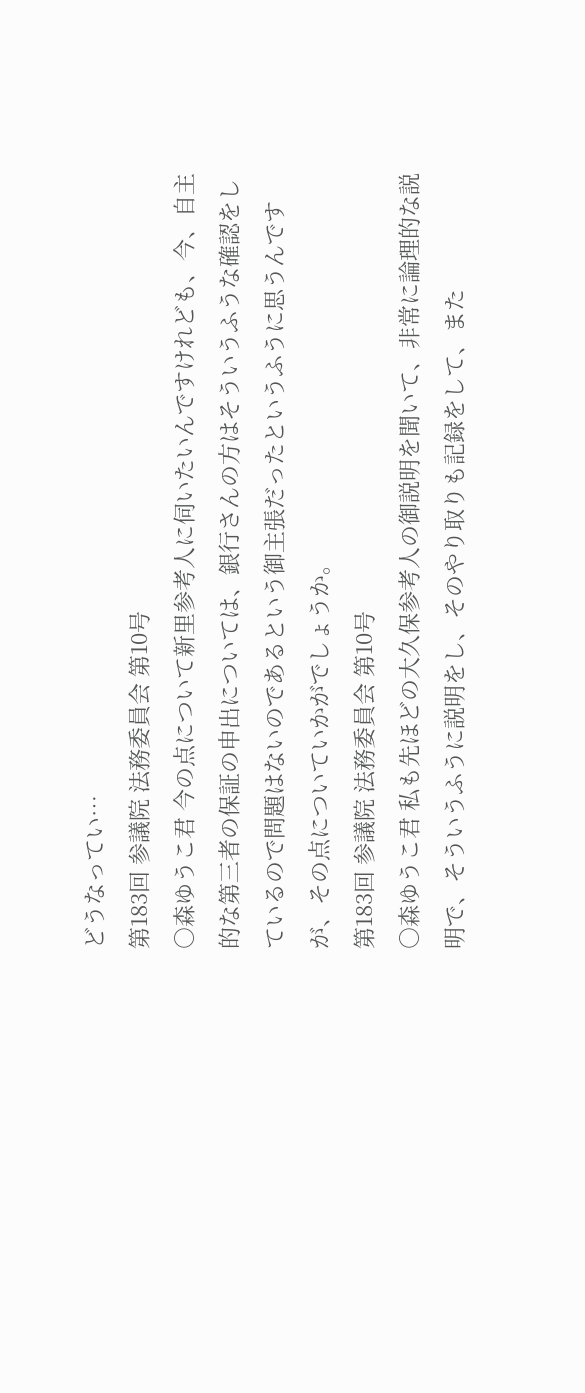どうなってい…
第183回 参議院 法務委員会 第10号
○森ゆうこ君 今の点について新里参考人に伺いたいんですけれども、今、自主的な第三者の保証の申出については、銀行さんの方はそういうふうな確認をしているので問題はないのであるという御主張だったというふうに思うんですが、その点についていかがでしょうか。
第183回 参議院 法務委員会 第10号
○森ゆうこ君 私も先ほどの大久保参考人の御説明を聞いて、非常に論理的な説明で、そういうふうに説明をし、そのやり取りも記録をして、また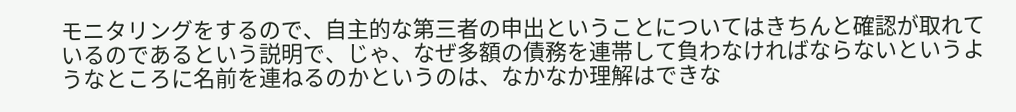モニタリングをするので、自主的な第三者の申出ということについてはきちんと確認が取れているのであるという説明で、じゃ、なぜ多額の債務を連帯して負わなければならないというようなところに名前を連ねるのかというのは、なかなか理解はできな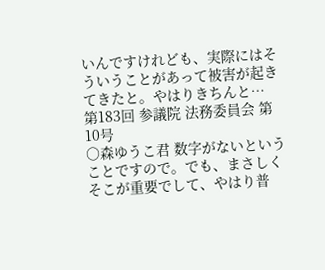いんですけれども、実際にはそういうことがあって被害が起きてきたと。やはりきちんと…
第183回 参議院 法務委員会 第10号
○森ゆうこ君 数字がないということですので。でも、まさしくそこが重要でして、やはり普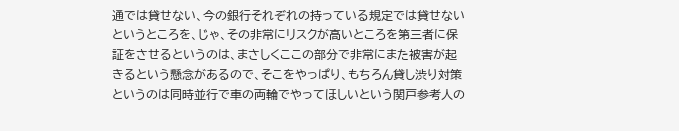通では貸せない、今の銀行それぞれの持っている規定では貸せないというところを、じゃ、その非常にリスクが高いところを第三者に保証をさせるというのは、まさしくここの部分で非常にまた被害が起きるという懸念があるので、そこをやっぱり、もちろん貸し渋り対策というのは同時並行で車の両輪でやってほしいという関戸参考人の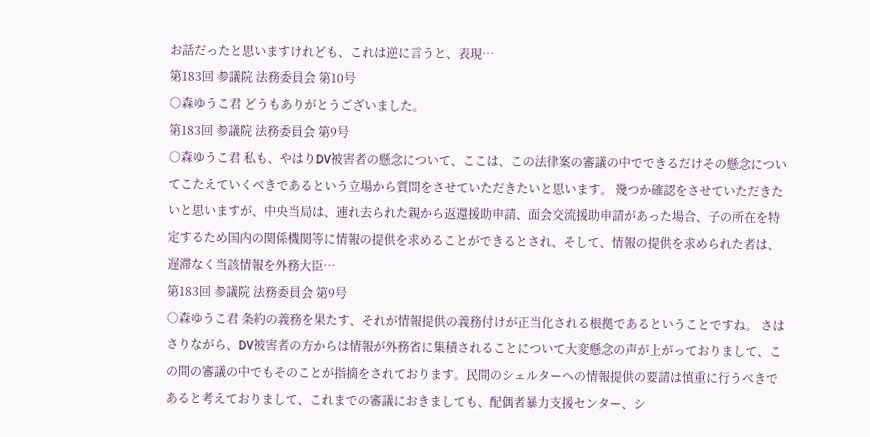お話だったと思いますけれども、これは逆に言うと、表現…
第183回 参議院 法務委員会 第10号
○森ゆうこ君 どうもありがとうございました。
第183回 参議院 法務委員会 第9号
○森ゆうこ君 私も、やはりDV被害者の懸念について、ここは、この法律案の審議の中でできるだけその懸念についてこたえていくべきであるという立場から質問をさせていただきたいと思います。 幾つか確認をさせていただきたいと思いますが、中央当局は、連れ去られた親から返還援助申請、面会交流援助申請があった場合、子の所在を特定するため国内の関係機関等に情報の提供を求めることができるとされ、そして、情報の提供を求められた者は、遅滞なく当該情報を外務大臣…
第183回 参議院 法務委員会 第9号
○森ゆうこ君 条約の義務を果たす、それが情報提供の義務付けが正当化される根拠であるということですね。 さはさりながら、DV被害者の方からは情報が外務省に集積されることについて大変懸念の声が上がっておりまして、この間の審議の中でもそのことが指摘をされております。民間のシェルターへの情報提供の要請は慎重に行うべきであると考えておりまして、これまでの審議におきましても、配偶者暴力支援センター、シ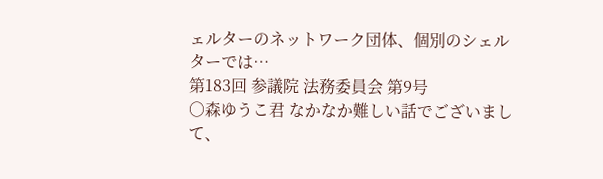ェルターのネットワーク団体、個別のシェルターでは…
第183回 参議院 法務委員会 第9号
○森ゆうこ君 なかなか難しい話でございまして、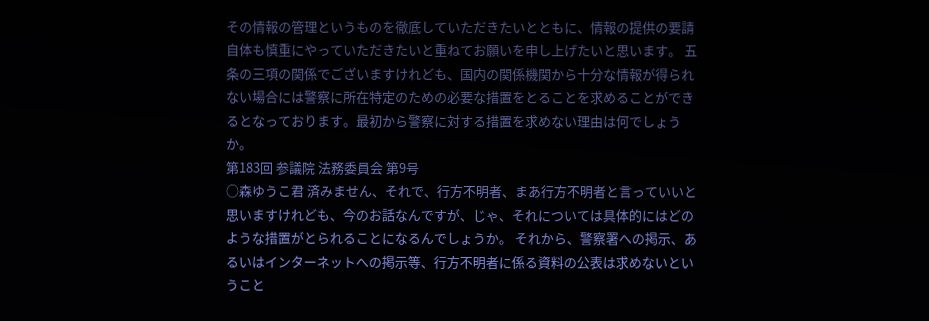その情報の管理というものを徹底していただきたいとともに、情報の提供の要請自体も慎重にやっていただきたいと重ねてお願いを申し上げたいと思います。 五条の三項の関係でございますけれども、国内の関係機関から十分な情報が得られない場合には警察に所在特定のための必要な措置をとることを求めることができるとなっております。最初から警察に対する措置を求めない理由は何でしょうか。
第183回 参議院 法務委員会 第9号
○森ゆうこ君 済みません、それで、行方不明者、まあ行方不明者と言っていいと思いますけれども、今のお話なんですが、じゃ、それについては具体的にはどのような措置がとられることになるんでしょうか。 それから、警察署への掲示、あるいはインターネットへの掲示等、行方不明者に係る資料の公表は求めないということ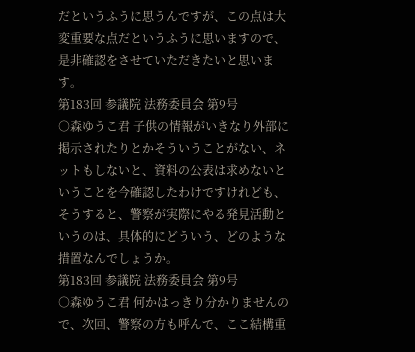だというふうに思うんですが、この点は大変重要な点だというふうに思いますので、是非確認をさせていただきたいと思います。
第183回 参議院 法務委員会 第9号
○森ゆうこ君 子供の情報がいきなり外部に掲示されたりとかそういうことがない、ネットもしないと、資料の公表は求めないということを今確認したわけですけれども、そうすると、警察が実際にやる発見活動というのは、具体的にどういう、どのような措置なんでしょうか。
第183回 参議院 法務委員会 第9号
○森ゆうこ君 何かはっきり分かりませんので、次回、警察の方も呼んで、ここ結構重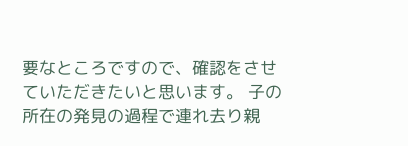要なところですので、確認をさせていただきたいと思います。 子の所在の発見の過程で連れ去り親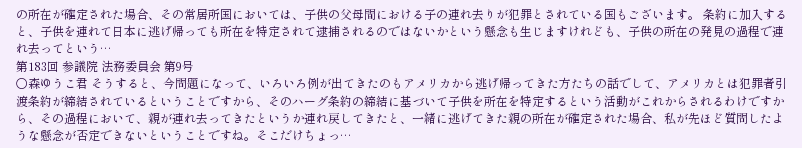の所在が確定された場合、その常居所国においては、子供の父母間における子の連れ去りが犯罪とされている国もございます。 条約に加入すると、子供を連れて日本に逃げ帰っても所在を特定されて逮捕されるのではないかという懸念も生じますけれども、子供の所在の発見の過程で連れ去ってという…
第183回 参議院 法務委員会 第9号
○森ゆうこ君 そうすると、今問題になって、いろいろ例が出てきたのもアメリカから逃げ帰ってきた方たちの話でして、アメリカとは犯罪者引渡条約が締結されているということですから、そのハーグ条約の締結に基づいて子供を所在を特定するという活動がこれからされるわけですから、その過程において、親が連れ去ってきたというか連れ戻してきたと、一緒に逃げてきた親の所在が確定された場合、私が先ほど質問したような懸念が否定できないということですね。そこだけちょっ…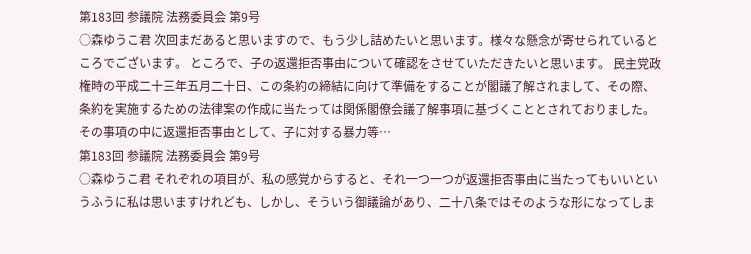第183回 参議院 法務委員会 第9号
○森ゆうこ君 次回まだあると思いますので、もう少し詰めたいと思います。様々な懸念が寄せられているところでございます。 ところで、子の返還拒否事由について確認をさせていただきたいと思います。 民主党政権時の平成二十三年五月二十日、この条約の締結に向けて準備をすることが閣議了解されまして、その際、条約を実施するための法律案の作成に当たっては関係閣僚会議了解事項に基づくこととされておりました。その事項の中に返還拒否事由として、子に対する暴力等…
第183回 参議院 法務委員会 第9号
○森ゆうこ君 それぞれの項目が、私の感覚からすると、それ一つ一つが返還拒否事由に当たってもいいというふうに私は思いますけれども、しかし、そういう御議論があり、二十八条ではそのような形になってしま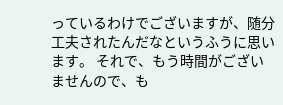っているわけでございますが、随分工夫されたんだなというふうに思います。 それで、もう時間がございませんので、も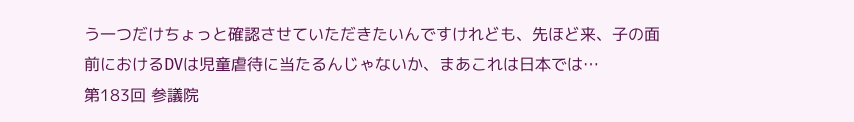う一つだけちょっと確認させていただきたいんですけれども、先ほど来、子の面前におけるDVは児童虐待に当たるんじゃないか、まあこれは日本では…
第183回 参議院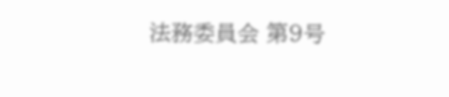法務委員会 第9号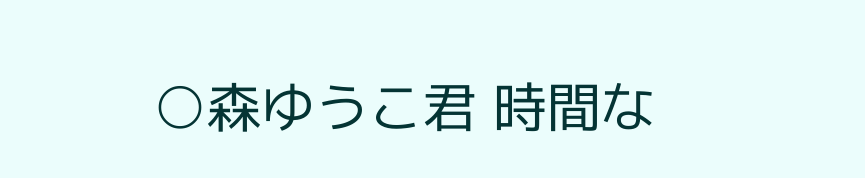○森ゆうこ君 時間な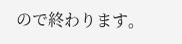ので終わります。